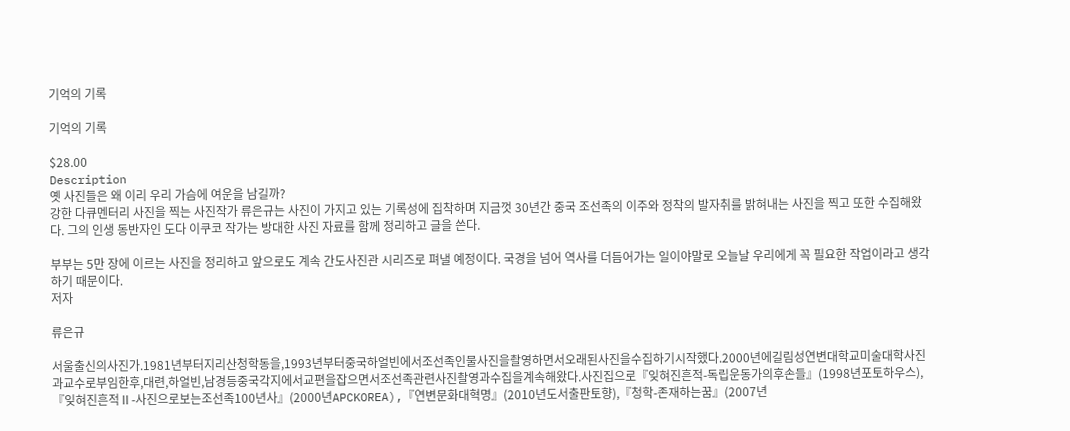기억의 기록

기억의 기록

$28.00
Description
옛 사진들은 왜 이리 우리 가슴에 여운을 남길까?
강한 다큐멘터리 사진을 찍는 사진작가 류은규는 사진이 가지고 있는 기록성에 집착하며 지금껏 30년간 중국 조선족의 이주와 정착의 발자취를 밝혀내는 사진을 찍고 또한 수집해왔다. 그의 인생 동반자인 도다 이쿠코 작가는 방대한 사진 자료를 함께 정리하고 글을 쓴다.

부부는 5만 장에 이르는 사진을 정리하고 앞으로도 계속 간도사진관 시리즈로 펴낼 예정이다. 국경을 넘어 역사를 더듬어가는 일이야말로 오늘날 우리에게 꼭 필요한 작업이라고 생각하기 때문이다.
저자

류은규

서울출신의사진가.1981년부터지리산청학동을,1993년부터중국하얼빈에서조선족인물사진을촬영하면서오래된사진을수집하기시작했다.2000년에길림성연변대학교미술대학사진과교수로부임한후,대련,하얼빈,남경등중국각지에서교편을잡으면서조선족관련사진촬영과수집을계속해왔다.사진집으로『잊혀진흔적-독립운동가의후손들』(1998년포토하우스),『잊혀진흔적Ⅱ-사진으로보는조선족100년사』(2000년APCKOREA),『연변문화대혁명』(2010년도서출판토향),『청학-존재하는꿈』(2007년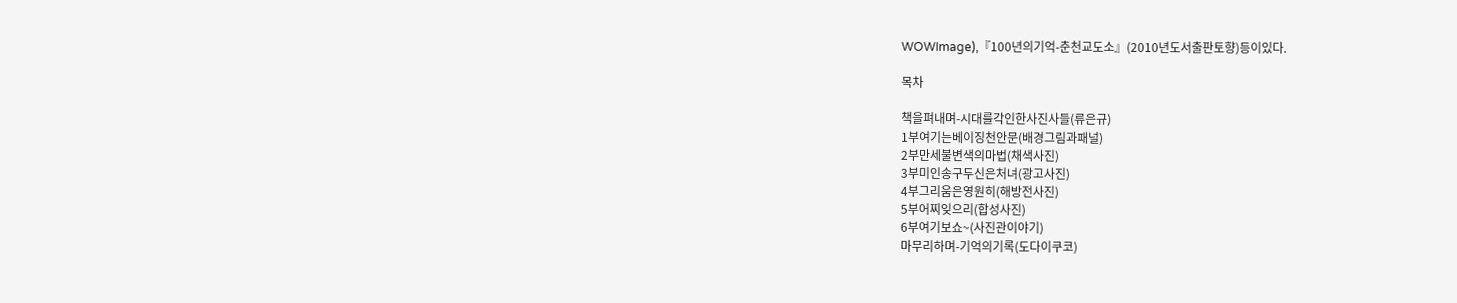WOWImage),『100년의기억-춘천교도소』(2010년도서출판토향)등이있다.

목차

책을펴내며-시대를각인한사진사들(류은규)
1부여기는베이징천안문(배경그림과패널)
2부만세불변색의마법(채색사진)
3부미인송구두신은처녀(광고사진)
4부그리움은영원히(해방전사진)
5부어찌잊으리(합성사진)
6부여기보쇼~(사진관이야기)
마무리하며-기억의기록(도다이쿠코)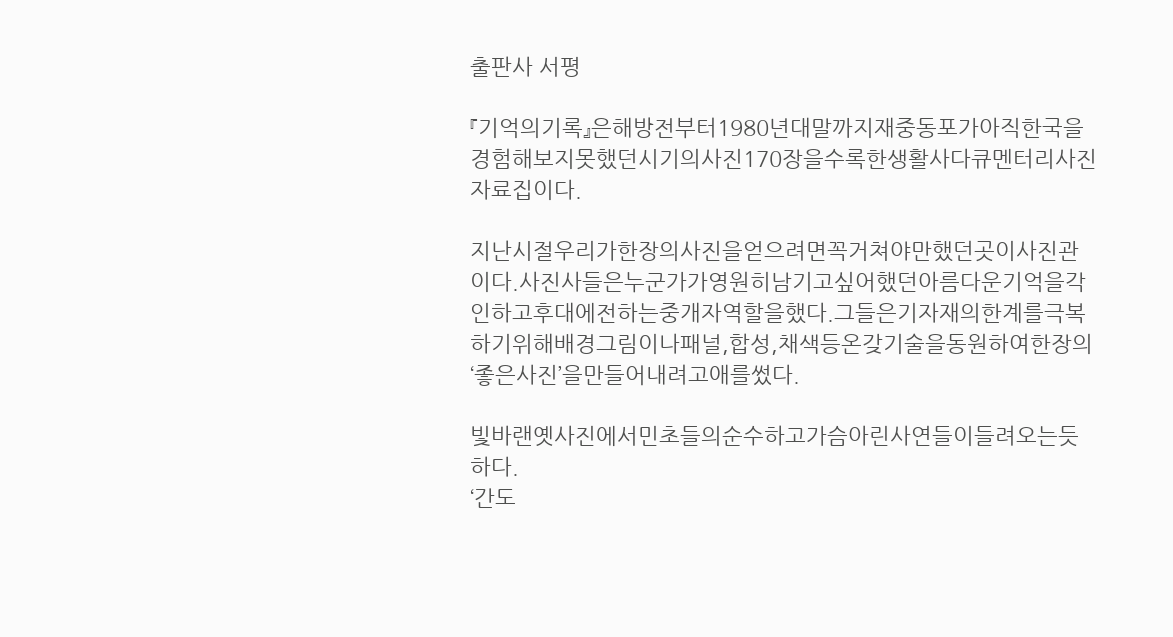출판사 서평

『기억의기록』은해방전부터1980년대말까지재중동포가아직한국을경험해보지못했던시기의사진170장을수록한생활사다큐멘터리사진자료집이다.

지난시절우리가한장의사진을얻으려면꼭거쳐야만했던곳이사진관이다.사진사들은누군가가영원히남기고싶어했던아름다운기억을각인하고후대에전하는중개자역할을했다.그들은기자재의한계를극복하기위해배경그림이나패널,합성,채색등온갖기술을동원하여한장의‘좋은사진’을만들어내려고애를썼다.

빛바랜옛사진에서민초들의순수하고가슴아린사연들이들려오는듯하다.
‘간도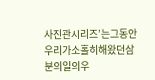사진관시리즈’는그동안우리가소홀히해왔던삼분의일의우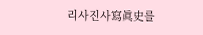리사진사寫眞史를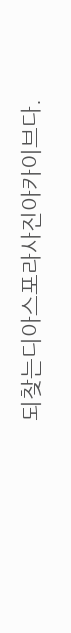되찾는디아스포라사진아카이브다.